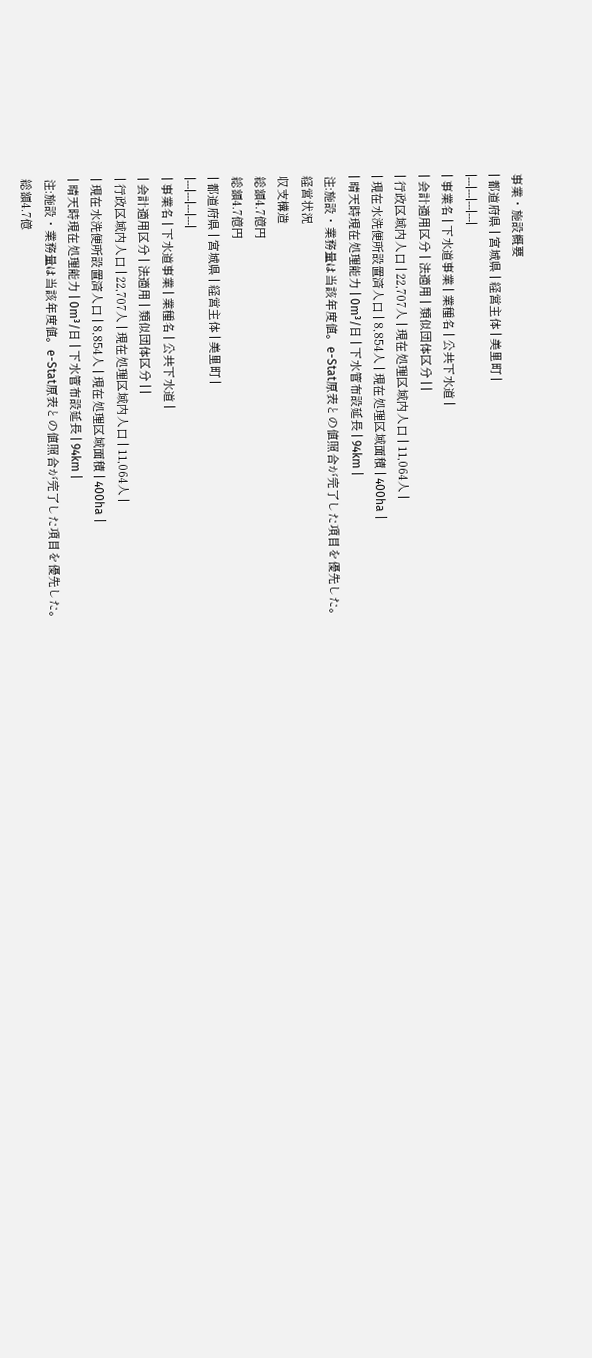事業・施設概要
| 都道府県 | 宮城県 | 経営主体 | 美里町 |
|---|---|---|---|
| 事業名 | 下水道事業 | 業種名 | 公共下水道 |
| 会計適用区分 | 法適用 | 類似団体区分 | |
| 行政区域内人口 | 22,707人 | 現在処理区域内人口 | 11,064人 |
| 現在水洗便所設置済人口 | 8,854人 | 現在処理区域面積 | 400ha |
| 晴天時現在処理能力 | 0m³/日 | 下水管布設延長 | 94km |
注:施設・業務量は当該年度値。e-Stat原表との値照合が完了した項目を優先した。
経営状況
収支構造
総額4.7億円
総額4.7億円
| 都道府県 | 宮城県 | 経営主体 | 美里町 |
|---|---|---|---|
| 事業名 | 下水道事業 | 業種名 | 公共下水道 |
| 会計適用区分 | 法適用 | 類似団体区分 | |
| 行政区域内人口 | 22,707人 | 現在処理区域内人口 | 11,064人 |
| 現在水洗便所設置済人口 | 8,854人 | 現在処理区域面積 | 400ha |
| 晴天時現在処理能力 | 0m³/日 | 下水管布設延長 | 94km |
注:施設・業務量は当該年度値。e-Stat原表との値照合が完了した項目を優先した。
総額4.7億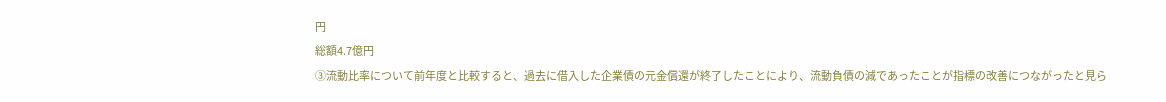円
総額4.7億円
③流動比率について前年度と比較すると、過去に借入した企業債の元金償還が終了したことにより、流動負債の減であったことが指標の改善につながったと見ら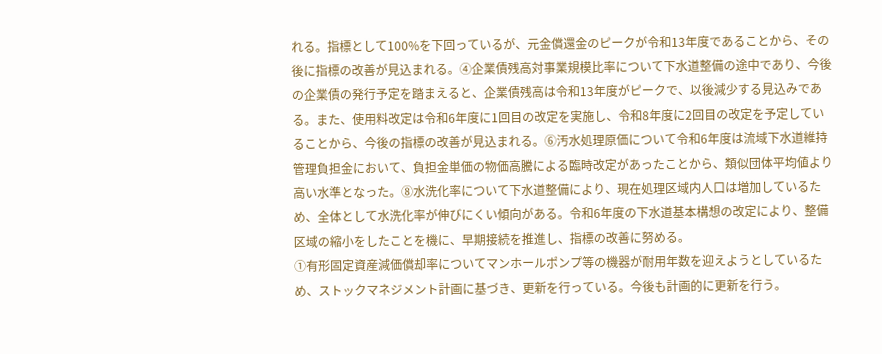れる。指標として100%を下回っているが、元金償還金のピークが令和13年度であることから、その後に指標の改善が見込まれる。④企業債残高対事業規模比率について下水道整備の途中であり、今後の企業債の発行予定を踏まえると、企業債残高は令和13年度がピークで、以後減少する見込みである。また、使用料改定は令和6年度に1回目の改定を実施し、令和8年度に2回目の改定を予定していることから、今後の指標の改善が見込まれる。⑥汚水処理原価について令和6年度は流域下水道維持管理負担金において、負担金単価の物価高騰による臨時改定があったことから、類似団体平均値より高い水準となった。⑧水洗化率について下水道整備により、現在処理区域内人口は増加しているため、全体として水洗化率が伸びにくい傾向がある。令和6年度の下水道基本構想の改定により、整備区域の縮小をしたことを機に、早期接続を推進し、指標の改善に努める。
①有形固定資産減価償却率についてマンホールポンプ等の機器が耐用年数を迎えようとしているため、ストックマネジメント計画に基づき、更新を行っている。今後も計画的に更新を行う。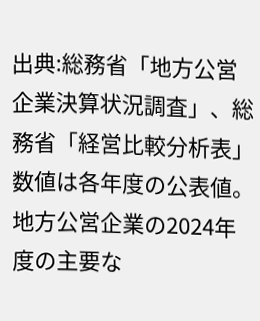出典:総務省「地方公営企業決算状況調査」、総務省「経営比較分析表」数値は各年度の公表値。
地方公営企業の2024年度の主要な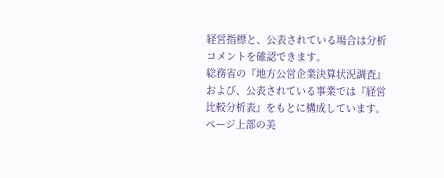経営指標と、公表されている場合は分析コメントを確認できます。
総務省の『地方公営企業決算状況調査』および、公表されている事業では『経営比較分析表』をもとに構成しています。
ページ上部の美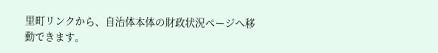里町リンクから、自治体本体の財政状況ページへ移動できます。